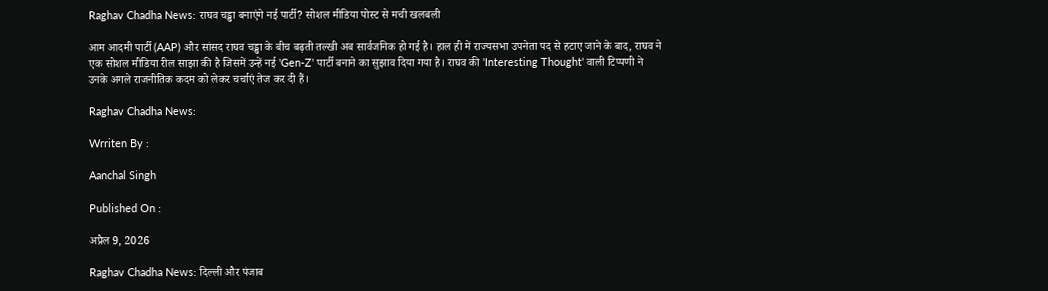Raghav Chadha News: राघव चड्ढा बनाएंगे नई पार्टी? सोशल मीडिया पोस्ट से मची खलबली

आम आदमी पार्टी (AAP) और सांसद राघव चड्ढा के बीच बढ़ती तल्खी अब सार्वजनिक हो गई है। हाल ही में राज्यसभा उपनेता पद से हटाए जाने के बाद, राघव ने एक सोशल मीडिया रील साझा की है जिसमें उन्हें नई 'Gen-Z' पार्टी बनाने का सुझाव दिया गया है। राघव की 'Interesting Thought' वाली टिप्पणी ने उनके अगले राजनीतिक कदम को लेकर चर्चाएं तेज कर दी हैं।

Raghav Chadha News:

Wrriten By :

Aanchal Singh

Published On :

अप्रैल 9, 2026

Raghav Chadha News: दिल्ली और पंजाब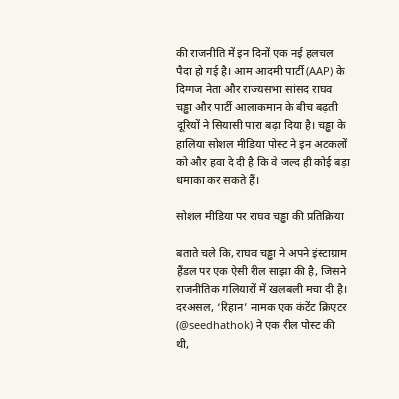की राजनीति में इन दिनों एक नई हलचल पैदा हो गई है। आम आदमी पार्टी (AAP) के दिग्गज नेता और राज्यसभा सांसद राघव चड्ढा और पार्टी आलाकमान के बीच बढ़ती दूरियों ने सियासी पारा बढ़ा दिया है। चड्ढा के हालिया सोशल मीडिया पोस्ट ने इन अटकलों को और हवा दे दी है कि वे जल्द ही कोई बड़ा धमाका कर सकते हैं।

सोशल मीडिया पर राघव चड्ढा की प्रतिक्रिया

बताते चले कि, राघव चड्ढा ने अपने इंस्टाग्राम हैंडल पर एक ऐसी रील साझा की है, जिसने राजनीतिक गलियारों में खलबली मचा दी है। दरअसल, ‘रिहान’ नामक एक कंटेंट क्रिएटर (@seedhathok) ने एक रील पोस्ट की थी,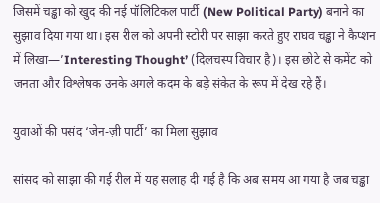जिसमें चड्ढा को खुद की नई पॉलिटिकल पार्टी (New Political Party) बनाने का सुझाव दिया गया था। इस रील को अपनी स्टोरी पर साझा करते हुए राघव चड्ढा ने कैप्शन में लिखा—’Interesting Thought’ (दिलचस्प विचार है)। इस छोटे से कमेंट को जनता और विश्लेषक उनके अगले कदम के बड़े संकेत के रूप में देख रहे हैं।

युवाओं की पसंद ‘जेन-ज़ी पार्टी’ का मिला सुझाव

सांसद को साझा की गई रील में यह सलाह दी गई है कि अब समय आ गया है जब चड्ढा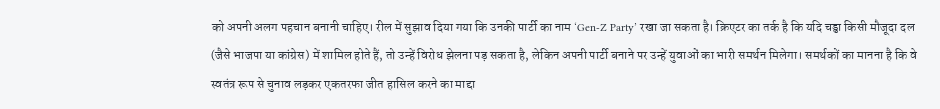को अपनी अलग पहचान बनानी चाहिए। रील में सुझाव दिया गया कि उनकी पार्टी का नाम ‘Gen-Z Party’ रखा जा सकता है। क्रिएटर का तर्क है कि यदि चड्ढा किसी मौजूदा दल (जैसे भाजपा या कांग्रेस) में शामिल होते हैं, तो उन्हें विरोध झेलना पड़ सकता है, लेकिन अपनी पार्टी बनाने पर उन्हें युवाओं का भारी समर्थन मिलेगा। समर्थकों का मानना है कि वे स्वतंत्र रूप से चुनाव लड़कर एकतरफा जीत हासिल करने का माद्दा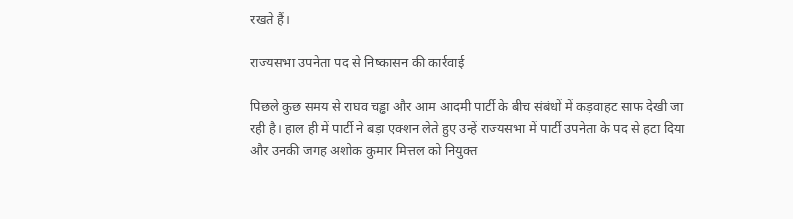रखते हैं।

राज्यसभा उपनेता पद से निष्कासन की कार्रवाई

पिछले कुछ समय से राघव चड्ढा और आम आदमी पार्टी के बीच संबंधों में कड़वाहट साफ देखी जा रही है। हाल ही में पार्टी ने बड़ा एक्शन लेते हुए उन्हें राज्यसभा में पार्टी उपनेता के पद से हटा दिया और उनकी जगह अशोक कुमार मित्तल को नियुक्त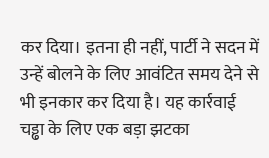कर दिया। इतना ही नहीं, पार्टी ने सदन में उन्हें बोलने के लिए आवंटित समय देने से भी इनकार कर दिया है। यह कार्रवाई चड्ढा के लिए एक बड़ा झटका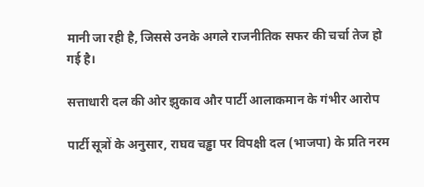मानी जा रही है, जिससे उनके अगले राजनीतिक सफर की चर्चा तेज हो गई है।

सत्ताधारी दल की ओर झुकाव और पार्टी आलाकमान के गंभीर आरोप

पार्टी सूत्रों के अनुसार, राघव चड्ढा पर विपक्षी दल (भाजपा) के प्रति नरम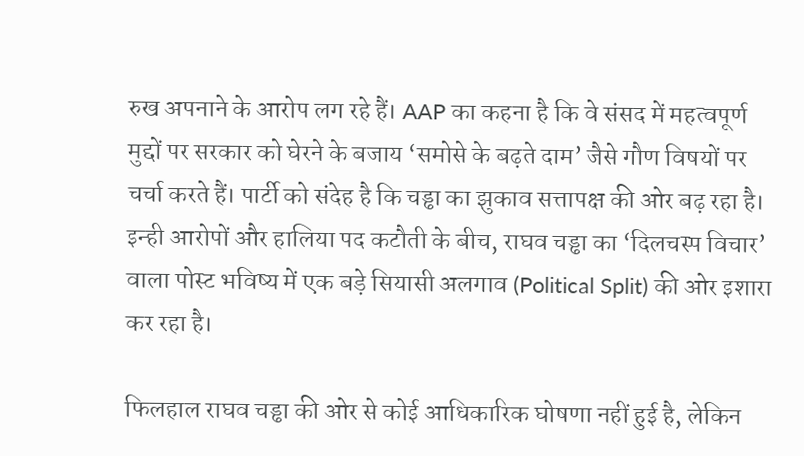रुख अपनाने के आरोप लग रहे हैं। AAP का कहना है कि वे संसद में महत्वपूर्ण मुद्दों पर सरकार को घेरने के बजाय ‘समोसे के बढ़ते दाम’ जैसे गौण विषयों पर चर्चा करते हैं। पार्टी को संदेह है कि चड्ढा का झुकाव सत्तापक्ष की ओर बढ़ रहा है। इन्ही आरोपों और हालिया पद कटौती के बीच, राघव चड्ढा का ‘दिलचस्प विचार’ वाला पोस्ट भविष्य में एक बड़े सियासी अलगाव (Political Split) की ओर इशारा कर रहा है।

फिलहाल राघव चड्ढा की ओर से कोई आधिकारिक घोषणा नहीं हुई है, लेकिन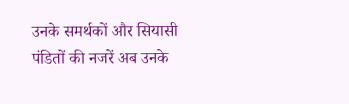उनके समर्थकों और सियासी पंडितों की नजरें अब उनके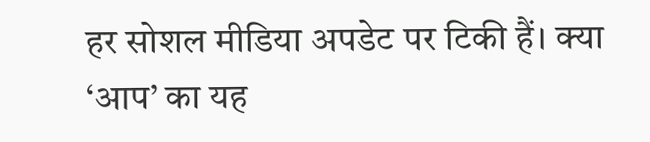हर सोशल मीडिया अपडेट पर टिकी हैं। क्या ‘आप’ का यह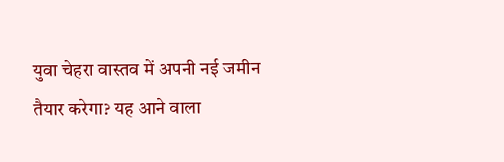युवा चेहरा वास्तव में अपनी नई जमीन तैयार करेगा? यह आने वाला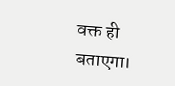वक्त ही बताएगा।